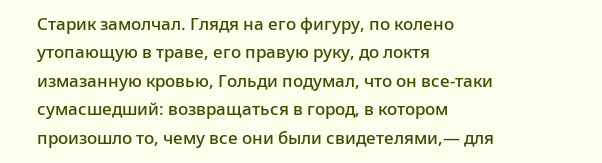Старик замолчал. Глядя на его фигуру, по колено утопающую в траве, его правую руку, до локтя измазанную кровью, Гольди подумал, что он все-таки сумасшедший: возвращаться в город, в котором произошло то, чему все они были свидетелями,— для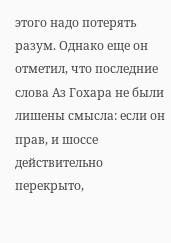этого надо потерять разум. Однако еще он отметил, что последние слова Аз Гохара не были лишены смысла: если он прав, и шоссе действительно перекрыто,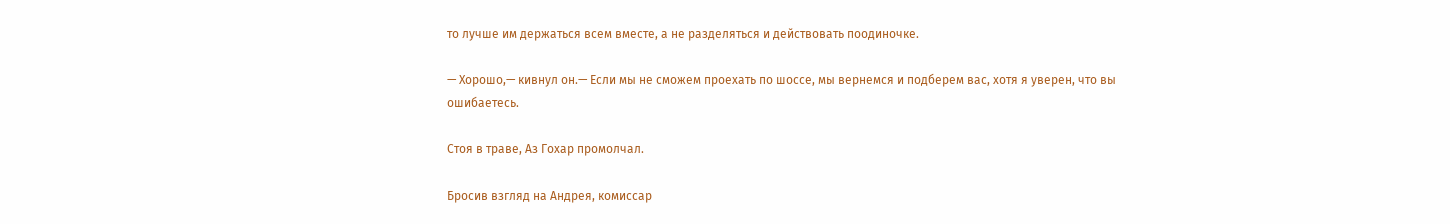то лучше им держаться всем вместе, а не разделяться и действовать поодиночке.

— Хорошо,— кивнул он.— Если мы не сможем проехать по шоссе, мы вернемся и подберем вас, хотя я уверен, что вы ошибаетесь.

Стоя в траве, Аз Гохар промолчал.

Бросив взгляд на Андрея, комиссар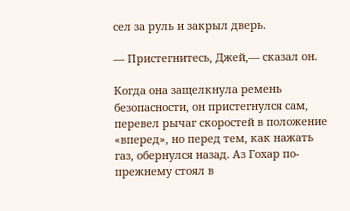сел за руль и закрыл дверь.

— Пристегнитесь, Джей,— сказал он.

Когда она защелкнула ремень безопасности, он пристегнулся сам, перевел рычаг скоростей в положение «вперед», но перед тем, как нажать газ, обернулся назад. Аз Гохар по-прежнему стоял в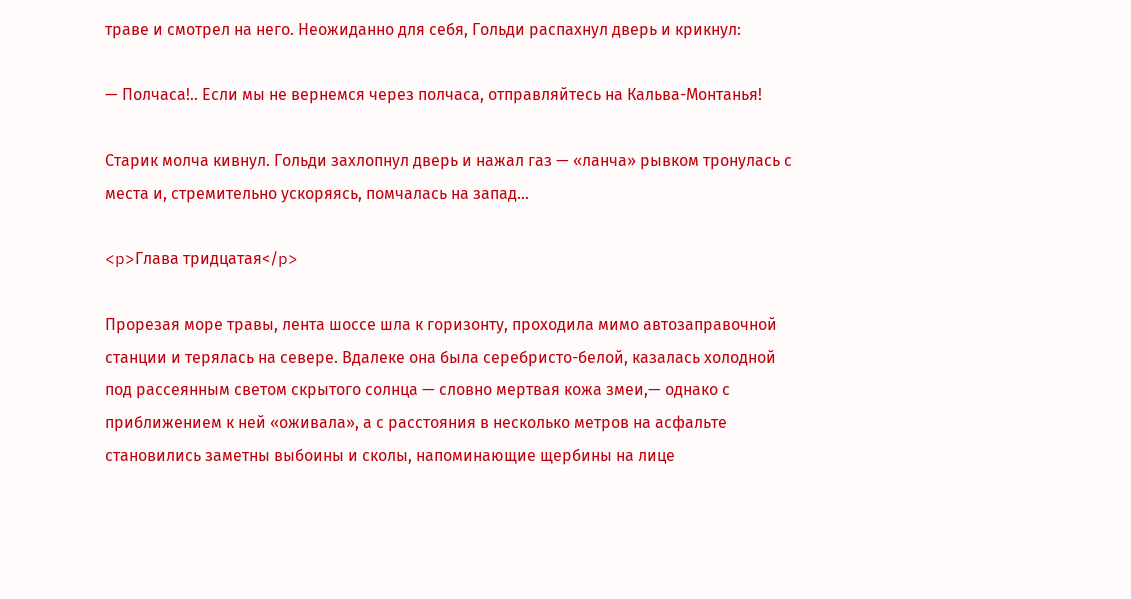траве и смотрел на него. Неожиданно для себя, Гольди распахнул дверь и крикнул:

— Полчаса!.. Если мы не вернемся через полчаса, отправляйтесь на Кальва-Монтанья!

Старик молча кивнул. Гольди захлопнул дверь и нажал газ — «ланча» рывком тронулась с места и, стремительно ускоряясь, помчалась на запад…

<p>Глава тридцатая</p>

Прорезая море травы, лента шоссе шла к горизонту, проходила мимо автозаправочной станции и терялась на севере. Вдалеке она была серебристо-белой, казалась холодной под рассеянным светом скрытого солнца — словно мертвая кожа змеи,— однако с приближением к ней «оживала», а с расстояния в несколько метров на асфальте становились заметны выбоины и сколы, напоминающие щербины на лице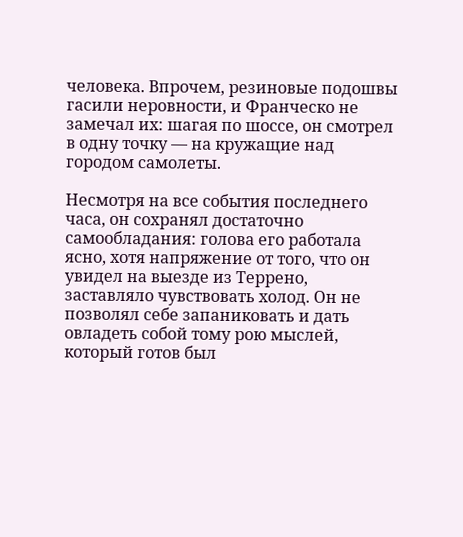человека. Впрочем, резиновые подошвы гасили неровности, и Франческо не замечал их: шагая по шоссе, он смотрел в одну точку — на кружащие над городом самолеты.

Несмотря на все события последнего часа, он сохранял достаточно самообладания: голова его работала ясно, хотя напряжение от того, что он увидел на выезде из Террено, заставляло чувствовать холод. Он не позволял себе запаниковать и дать овладеть собой тому рою мыслей, который готов был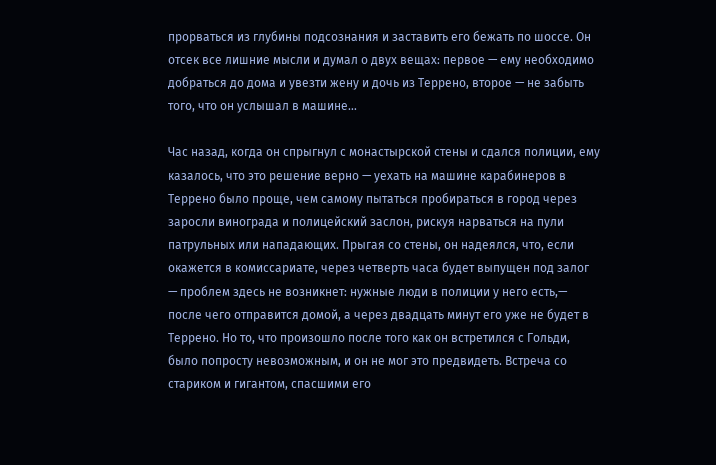прорваться из глубины подсознания и заставить его бежать по шоссе. Он отсек все лишние мысли и думал о двух вещах: первое — ему необходимо добраться до дома и увезти жену и дочь из Террено, второе — не забыть того, что он услышал в машине…

Час назад, когда он спрыгнул с монастырской стены и сдался полиции, ему казалось, что это решение верно — уехать на машине карабинеров в Террено было проще, чем самому пытаться пробираться в город через заросли винограда и полицейский заслон, рискуя нарваться на пули патрульных или нападающих. Прыгая со стены, он надеялся, что, если окажется в комиссариате, через четверть часа будет выпущен под залог — проблем здесь не возникнет: нужные люди в полиции у него есть,— после чего отправится домой, а через двадцать минут его уже не будет в Террено. Но то, что произошло после того как он встретился с Гольди, было попросту невозможным, и он не мог это предвидеть. Встреча со стариком и гигантом, спасшими его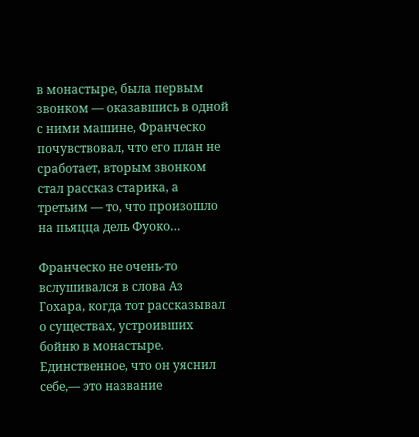в монастыре, была первым звонком — оказавшись в одной с ними машине, Франческо почувствовал, что его план не сработает, вторым звонком стал рассказ старика, а третьим — то, что произошло на пьяцца дель Фуоко…

Франческо не очень-то вслушивался в слова Аз Гохара, когда тот рассказывал о существах, устроивших бойню в монастыре. Единственное, что он уяснил себе,— это название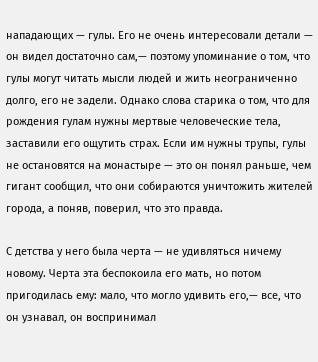нападающих — гулы. Его не очень интересовали детали — он видел достаточно сам,— поэтому упоминание о том, что гулы могут читать мысли людей и жить неограниченно долго, его не задели. Однако слова старика о том, что для рождения гулам нужны мертвые человеческие тела, заставили его ощутить страх. Если им нужны трупы, гулы не остановятся на монастыре — это он понял раньше, чем гигант сообщил, что они собираются уничтожить жителей города, а поняв, поверил, что это правда.

С детства у него была черта — не удивляться ничему новому. Черта эта беспокоила его мать, но потом пригодилась ему: мало, что могло удивить его,— все, что он узнавал, он воспринимал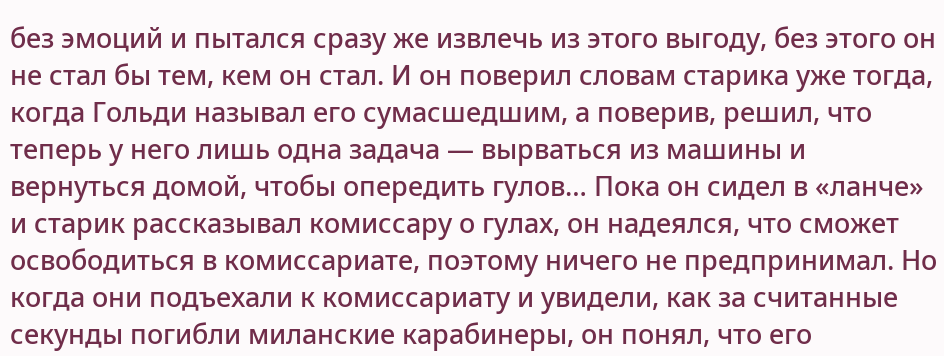без эмоций и пытался сразу же извлечь из этого выгоду, без этого он не стал бы тем, кем он стал. И он поверил словам старика уже тогда, когда Гольди называл его сумасшедшим, а поверив, решил, что теперь у него лишь одна задача — вырваться из машины и вернуться домой, чтобы опередить гулов… Пока он сидел в «ланче» и старик рассказывал комиссару о гулах, он надеялся, что сможет освободиться в комиссариате, поэтому ничего не предпринимал. Но когда они подъехали к комиссариату и увидели, как за считанные секунды погибли миланские карабинеры, он понял, что его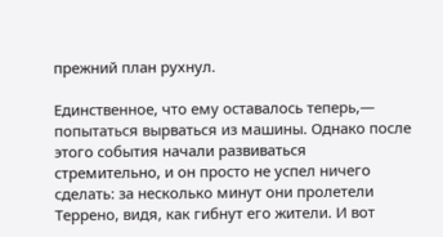прежний план рухнул.

Единственное, что ему оставалось теперь,— попытаться вырваться из машины. Однако после этого события начали развиваться стремительно, и он просто не успел ничего сделать: за несколько минут они пролетели Террено, видя, как гибнут его жители. И вот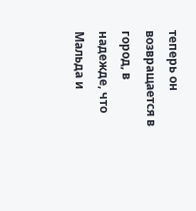теперь он возвращается в город, в надежде, что Мальда и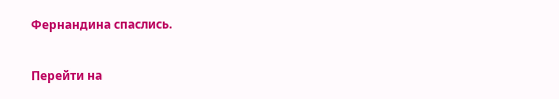Фернандина спаслись.

Перейти на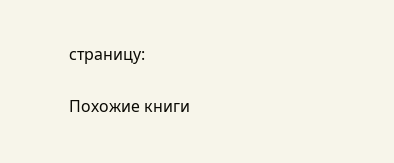страницу:

Похожие книги